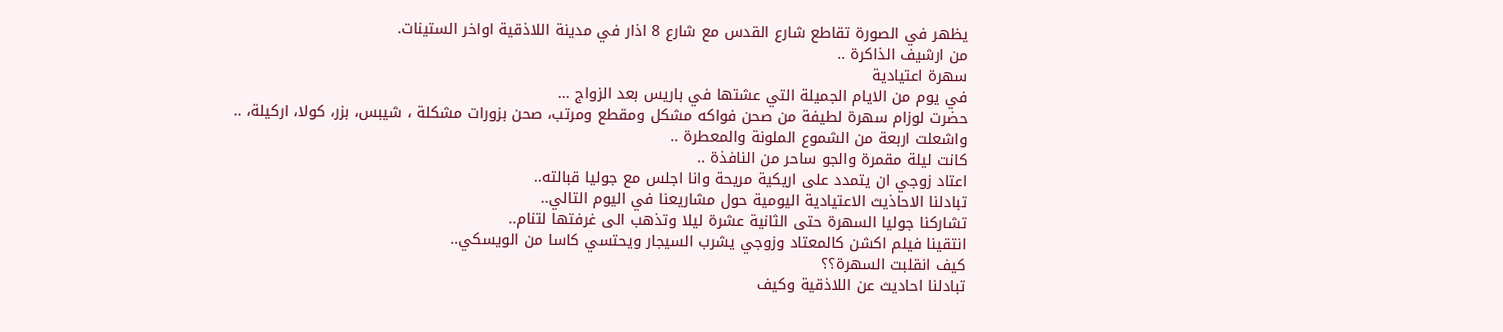يظهر في الصورة تقاطع شارع القدس مع شارع 8 اذار في مدينة اللاذقية اواخر الستينات.
من ارشيف الذاكرة ..
سهرة اعتيادية
في يوم من الايام الجميلة التي عشتها في باريس بعد الزواج ...
حضرت لوزام سهرة لطيفة من صحن فواكه مشكل ومقطع ومرتب، صحن بزورات مشكلة ، شيبس، بزر، كولا، اركيلة، ..
واشعلت اربعة من الشموع الملونة والمعطرة ..
كانت ليلة مقمرة والجو ساحر من النافذة ..
اعتاد زوجي ان يتمدد على اريكية مريحة وانا اجلس مع جوليا قبالته..
تبادلنا الاحاذيث الاعتيادية اليومية حول مشاريعنا في اليوم التالي..
تشاركنا جوليا السهرة حتى الثانية عشرة ليلا وتذهب الى غرفتها لتنام..
انتقينا فيلم اكشن كالمعتاد وزوجي يشرب السيجار ويحتسي كاسا من الويسكي..
كيف انقلبت السهرة؟؟
تبادلنا احاديث عن اللاذقية وكيف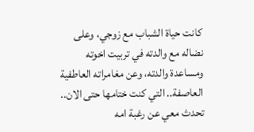كانت حياة الشباب مع زوجي، وعلى نضاله مع والدته في تربيت اخوته ومساعدة والدته، وعن مغامراته العاطفية العاصفة.. التي كنت ختامها حتى الان..
تحدث معي عن رغبة امه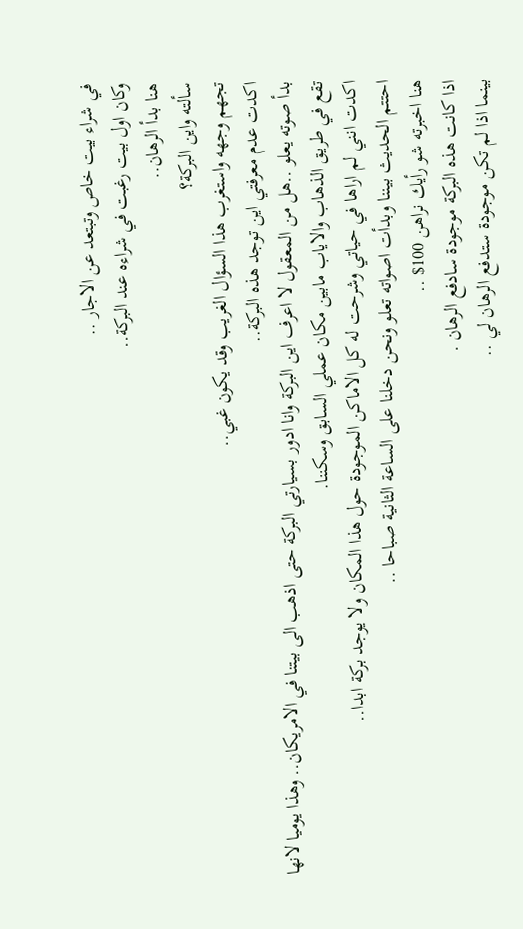في شراء بيت خاص وتبتعد عن الاجار ..
وكان اول بيت رغبت في شراءه عند البركة..
هنا بدأ الرهان..
سألته واين البركة؟
تجهم وجهه واستغرب هذا السؤال الغريب وقد يكون غبي..
اكدت عدم معرفتي اين توجد هذه البركة..
بدأ صوته يعلو ..هل من المعقول لا اعرف اين البركة وانا ادور بسيارتي البركة حتى اذهب الى بيتنا في الامريكان.. وهذا يوميا لانها تقع في طريق الذهاب والاياب مابين مكان عملي السابق وسكننا.
اكدت انني لم اراها في حياتي وشرحت له كل الاماكن الموجودة حول هذا المكان ولا يوجد بركة ابدا..
احتتم الحديث بيننا وبدأت اصواته تعلو ونحن دخلنا على الساعة الثانية صباحا ..
هنا اخبرته شو رأيك نراهن 100$ ..
اذا كانت هذه البركة موجودة سادفع الرهان .
بينما اذا لم تكن موجودة ستدفع الرهان لي ..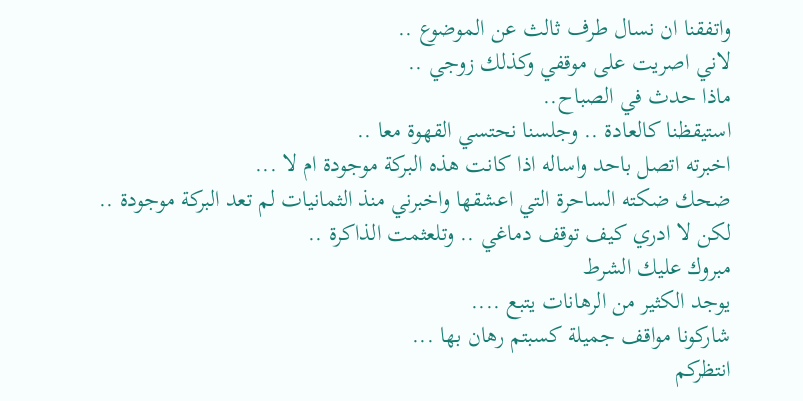واتفقنا ان نسال طرف ثالث عن الموضوع ..
لاني اصريت على موقفي وكذلك زوجي ..
ماذا حدث في الصباح..
استيقظنا كالعادة .. وجلسنا نحتسي القهوة معا ..
اخبرته اتصل باحد واساله اذا كانت هذه البركة موجودة ام لا ...
ضحك ضكته الساحرة التي اعشقها واخبرني منذ الثمانيات لم تعد البركة موجودة ..
لكن لا ادري كيف توقف دماغي .. وتلعثمت الذاكرة ..
مبروك عليك الشرط
يوجد الكثير من الرهانات يتبع ....
شاركونا مواقف جميلة كسبتم رهان بها ...
انتظركم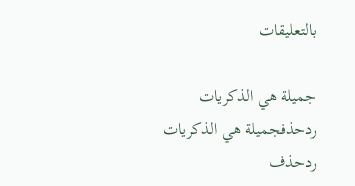بالتعليقات

جميلة هي الذكريات
ردحذفجميلة هي الذكريات
ردحذف